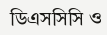ডিএসসিসি ও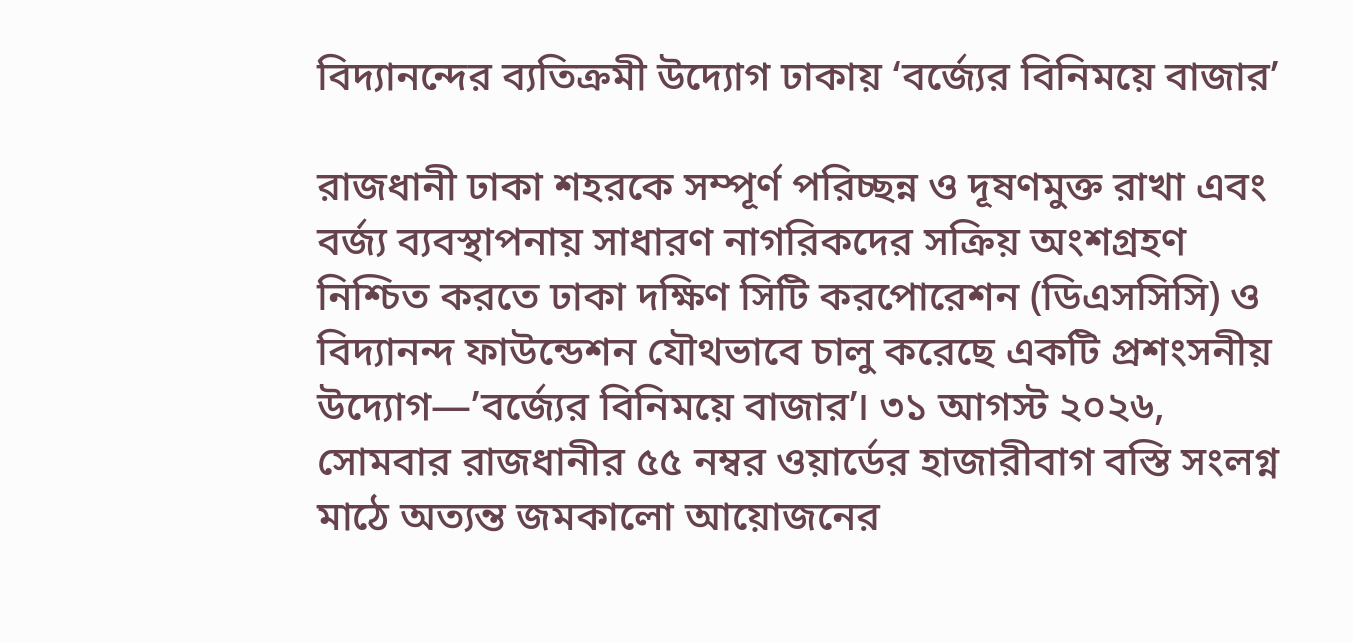বিদ্যানন্দের ব্যতিক্রমী উদ্যোগ ঢাকায় ‘বর্জ্যের বিনিময়ে বাজার’

রাজধানী ঢাকা শহরকে সম্পূর্ণ পরিচ্ছন্ন ও দূষণমুক্ত রাখা এবং বর্জ্য ব্যবস্থাপনায় সাধারণ নাগরিকদের সক্রিয় অংশগ্রহণ নিশ্চিত করতে ঢাকা দক্ষিণ সিটি করপোরেশন (ডিএসসিসি) ও বিদ্যানন্দ ফাউন্ডেশন যৌথভাবে চালু করেছে একটি প্রশংসনীয় উদ্যোগ—’বর্জ্যের বিনিময়ে বাজার’। ৩১ আগস্ট ২০২৬, সোমবার রাজধানীর ৫৫ নম্বর ওয়ার্ডের হাজারীবাগ বস্তি সংলগ্ন মাঠে অত্যন্ত জমকালো আয়োজনের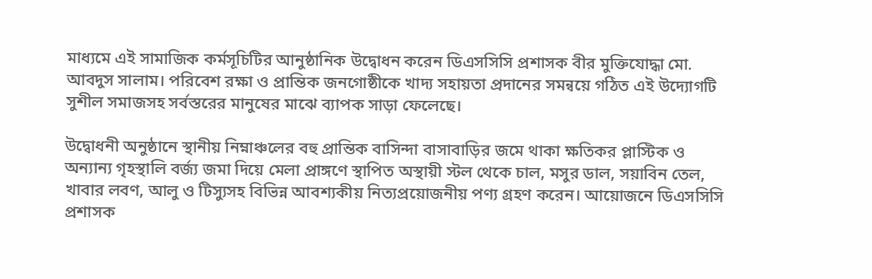মাধ্যমে এই সামাজিক কর্মসূচিটির আনুষ্ঠানিক উদ্বোধন করেন ডিএসসিসি প্রশাসক বীর মুক্তিযোদ্ধা মো. আবদুস সালাম। পরিবেশ রক্ষা ও প্রান্তিক জনগোষ্ঠীকে খাদ্য সহায়তা প্রদানের সমন্বয়ে গঠিত এই উদ্যোগটি সুশীল সমাজসহ সর্বস্তরের মানুষের মাঝে ব্যাপক সাড়া ফেলেছে।

উদ্বোধনী অনুষ্ঠানে স্থানীয় নিম্নাঞ্চলের বহু প্রান্তিক বাসিন্দা বাসাবাড়ির জমে থাকা ক্ষতিকর প্লাস্টিক ও অন্যান্য গৃহস্থালি বর্জ্য জমা দিয়ে মেলা প্রাঙ্গণে স্থাপিত অস্থায়ী স্টল থেকে চাল, মসুর ডাল, সয়াবিন তেল, খাবার লবণ, আলু ও টিস্যুসহ বিভিন্ন আবশ্যকীয় নিত্যপ্রয়োজনীয় পণ্য গ্রহণ করেন। আয়োজনে ডিএসসিসি প্রশাসক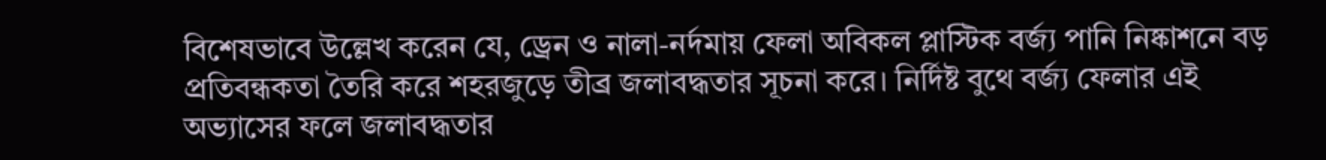বিশেষভাবে উল্লেখ করেন যে, ড্রেন ও নালা-নর্দমায় ফেলা অবিকল প্লাস্টিক বর্জ্য পানি নিষ্কাশনে বড় প্রতিবন্ধকতা তৈরি করে শহরজুড়ে তীব্র জলাবদ্ধতার সূচনা করে। নির্দিষ্ট বুথে বর্জ্য ফেলার এই অভ্যাসের ফলে জলাবদ্ধতার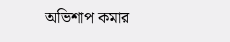অভিশাপ কমার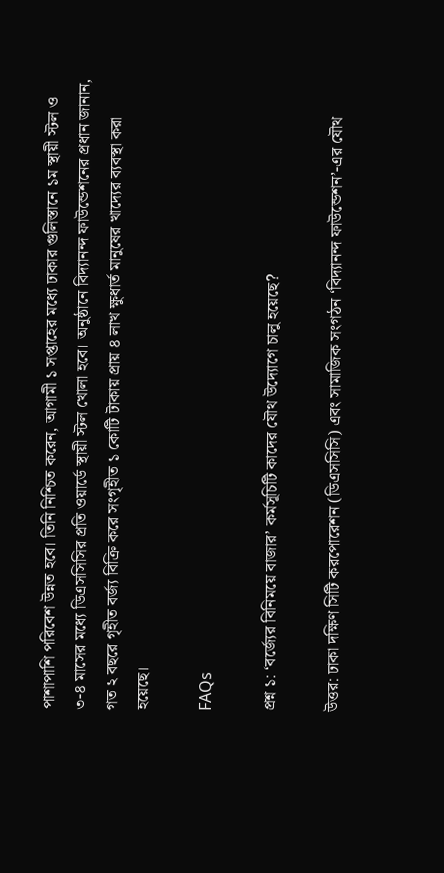পাশাপাশি পরিবেশ উন্নত হবে। তিনি নিশ্চিত করেন, আগামী ১ সপ্তাহের মধ্যে ঢাকার গুলিস্তানে ১ম স্থায়ী স্টল ও ৩-৪ মাসের মধ্যে ডিএসসিসির প্রতি ওয়ার্ডে স্থায়ী স্টল খোলা হবে। অনুষ্ঠানে বিদ্যানন্দ ফাউন্ডেশনের প্রধান জানান, গত ২ বছরে গৃহীত বর্জ্য বিক্রি করে সংগৃহীত ১ কোটি টাকায় প্রায় ৪ লাখ ক্ষুধার্ত মানুষের খাদ্যের ব্যবস্থা করা হয়েছে।

FAQs

প্রশ্ন ১: ‘বর্জ্যের বিনিময়ে বাজার’ কর্মসূচিটি কাদের যৌথ উদ্যোগে চালু হয়েছে?

উত্তর: ঢাকা দক্ষিণ সিটি করপোরেশন (ডিএসসিসি) এবং সামাজিক সংগঠন ‘বিদ্যানন্দ ফাউন্ডেশন’-এর যৌথ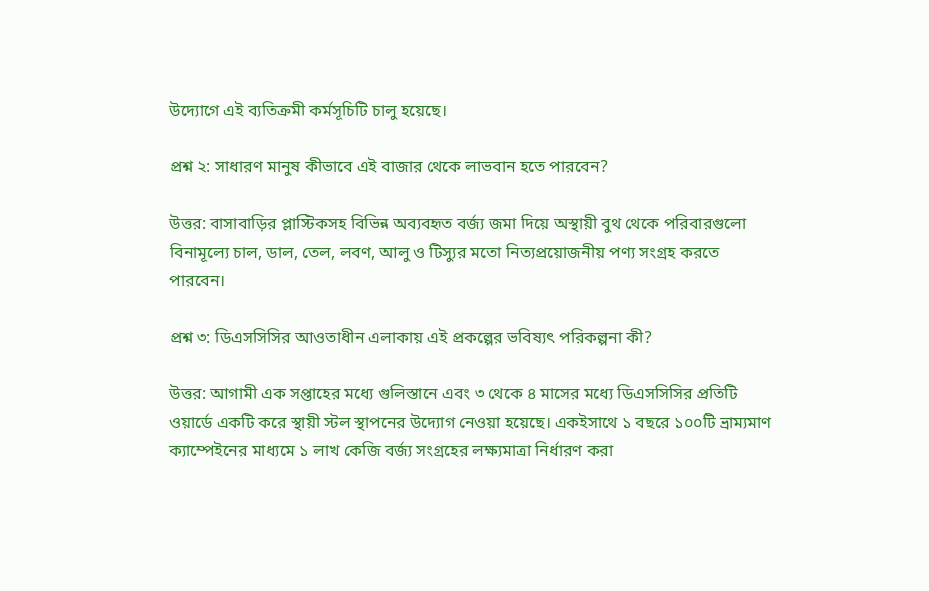উদ্যোগে এই ব্যতিক্রমী কর্মসূচিটি চালু হয়েছে।

প্রশ্ন ২: সাধারণ মানুষ কীভাবে এই বাজার থেকে লাভবান হতে পারবেন?

উত্তর: বাসাবাড়ির প্লাস্টিকসহ বিভিন্ন অব্যবহৃত বর্জ্য জমা দিয়ে অস্থায়ী বুথ থেকে পরিবারগুলো বিনামূল্যে চাল, ডাল, তেল, লবণ, আলু ও টিস্যুর মতো নিত্যপ্রয়োজনীয় পণ্য সংগ্রহ করতে পারবেন।

প্রশ্ন ৩: ডিএসসিসির আওতাধীন এলাকায় এই প্রকল্পের ভবিষ্যৎ পরিকল্পনা কী?

উত্তর: আগামী এক সপ্তাহের মধ্যে গুলিস্তানে এবং ৩ থেকে ৪ মাসের মধ্যে ডিএসসিসির প্রতিটি ওয়ার্ডে একটি করে স্থায়ী স্টল স্থাপনের উদ্যোগ নেওয়া হয়েছে। একইসাথে ১ বছরে ১০০টি ভ্রাম্যমাণ ক্যাম্পেইনের মাধ্যমে ১ লাখ কেজি বর্জ্য সংগ্রহের লক্ষ্যমাত্রা নির্ধারণ করা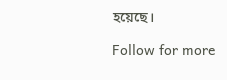হয়েছে।

Follow for more